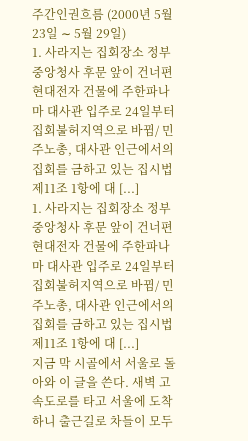주간인권흐름 (2000년 5월 23일 ∼ 5월 29일)
1. 사라지는 집회장소 정부중앙청사 후문 앞이 건너편 현대전자 건물에 주한파나마 대사관 입주로 24일부터 집회불허지역으로 바뀜/ 민주노총, 대사관 인근에서의 집회를 금하고 있는 집시법 제11조 1항에 대 [...]
1. 사라지는 집회장소 정부중앙청사 후문 앞이 건너편 현대전자 건물에 주한파나마 대사관 입주로 24일부터 집회불허지역으로 바뀜/ 민주노총, 대사관 인근에서의 집회를 금하고 있는 집시법 제11조 1항에 대 [...]
지금 막 시골에서 서울로 돌아와 이 글을 쓴다. 새벽 고속도로를 타고 서울에 도착하니 출근길로 차들이 모두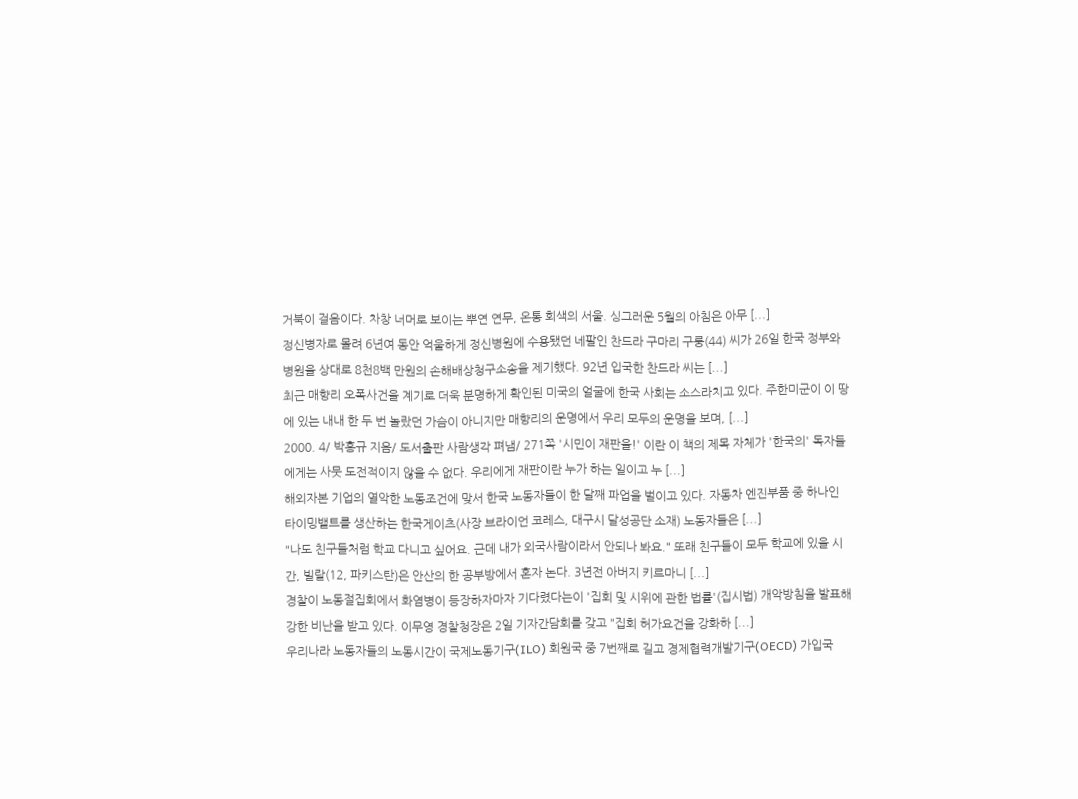거북이 걸음이다. 차창 너머로 보이는 뿌연 연무, 온통 회색의 서울. 싱그러운 5월의 아침은 아무 [...]
정신병자로 몰려 6년여 동안 억울하게 정신병원에 수용됐던 네팔인 찬드라 구마리 구룽(44) 씨가 26일 한국 정부와 병원을 상대로 8천8백 만원의 손해배상청구소송을 제기했다. 92년 입국한 찬드라 씨는 [...]
최근 매향리 오폭사건을 계기로 더욱 분명하게 확인된 미국의 얼굴에 한국 사회는 소스라치고 있다. 주한미군이 이 땅에 있는 내내 한 두 번 놀랐던 가슴이 아니지만 매향리의 운명에서 우리 모두의 운명을 보며, [...]
2000. 4/ 박홍규 지음/ 도서출판 사람생각 펴냄/ 271쪽 '시민이 재판을!' 이란 이 책의 제목 자체가 '한국의' 독자들에게는 사뭇 도전적이지 않을 수 없다. 우리에게 재판이란 누가 하는 일이고 누 [...]
해외자본 기업의 열악한 노동조건에 맞서 한국 노동자들이 한 달째 파업을 벌이고 있다. 자동차 엔진부품 중 하나인 타이밍밸트를 생산하는 한국게이츠(사장 브라이언 코레스, 대구시 달성공단 소재) 노동자들은 [...]
"나도 친구들처럼 학교 다니고 싶어요. 근데 내가 외국사람이라서 안되나 봐요." 또래 친구들이 모두 학교에 있을 시간, 빌랄(12, 파키스탄)은 안산의 한 공부방에서 혼자 논다. 3년전 아버지 키르마니 [...]
경찰이 노동절집회에서 화염병이 등장하자마자 기다렸다는이 '집회 및 시위에 관한 법률'(집시법) 개악방침을 발표해 강한 비난을 받고 있다. 이무영 경찰청장은 2일 기자간담회를 갖고 "집회 허가요건을 강화하 [...]
우리나라 노동자들의 노동시간이 국제노동기구(ILO) 회원국 중 7번째로 길고 경제협력개발기구(OECD) 가입국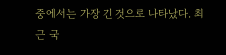중에서는 가장 긴 것으로 나타났다. 최근 국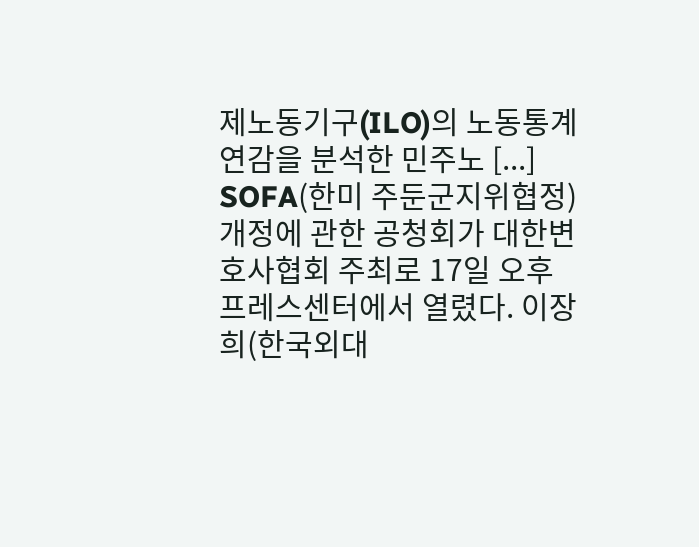제노동기구(ILO)의 노동통계연감을 분석한 민주노 [...]
SOFA(한미 주둔군지위협정) 개정에 관한 공청회가 대한변호사협회 주최로 17일 오후 프레스센터에서 열렸다. 이장희(한국외대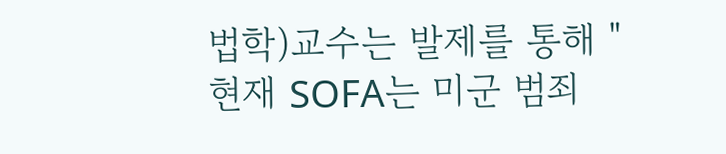법학)교수는 발제를 통해 "현재 SOFA는 미군 범죄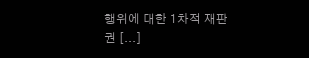행위에 대한 1차적 재판권 [...]